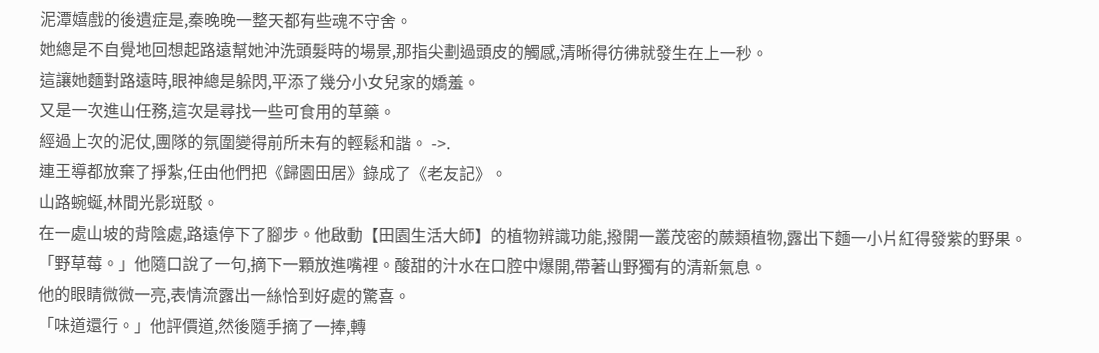泥潭嬉戲的後遺症是,秦晚晚一整天都有些魂不守舍。
她總是不自覺地回想起路遠幫她沖洗頭髮時的場景,那指尖劃過頭皮的觸感,清晰得彷彿就發生在上一秒。
這讓她麵對路遠時,眼神總是躲閃,平添了幾分小女兒家的嬌羞。
又是一次進山任務,這次是尋找一些可食用的草藥。
經過上次的泥仗,團隊的氛圍變得前所未有的輕鬆和諧。 ->.
連王導都放棄了掙紮,任由他們把《歸園田居》錄成了《老友記》。
山路蜿蜒,林間光影斑駁。
在一處山坡的背陰處,路遠停下了腳步。他啟動【田園生活大師】的植物辨識功能,撥開一叢茂密的蕨類植物,露出下麵一小片紅得發紫的野果。
「野草莓。」他隨口說了一句,摘下一顆放進嘴裡。酸甜的汁水在口腔中爆開,帶著山野獨有的清新氣息。
他的眼睛微微一亮,表情流露出一絲恰到好處的驚喜。
「味道還行。」他評價道,然後隨手摘了一捧,轉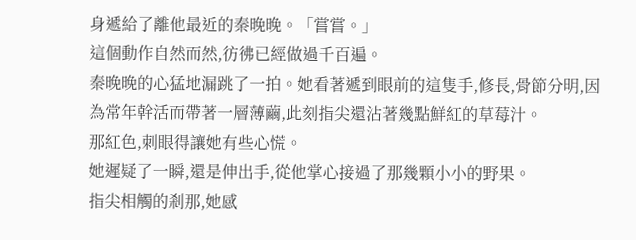身遞給了離他最近的秦晚晚。「嘗嘗。」
這個動作自然而然,彷彿已經做過千百遍。
秦晚晚的心猛地漏跳了一拍。她看著遞到眼前的這隻手,修長,骨節分明,因為常年幹活而帶著一層薄繭,此刻指尖還沾著幾點鮮紅的草莓汁。
那紅色,刺眼得讓她有些心慌。
她遲疑了一瞬,還是伸出手,從他掌心接過了那幾顆小小的野果。
指尖相觸的剎那,她感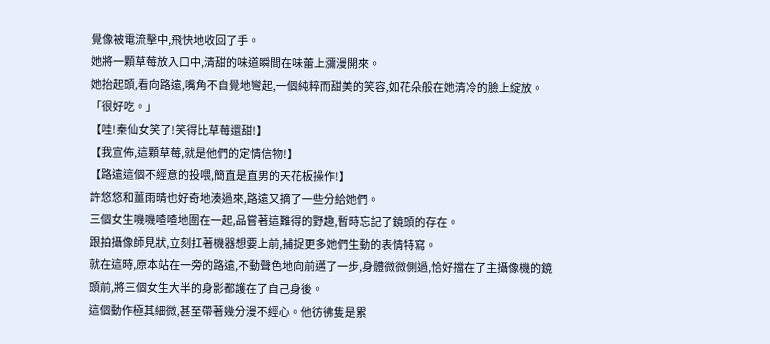覺像被電流擊中,飛快地收回了手。
她將一顆草莓放入口中,清甜的味道瞬間在味蕾上瀰漫開來。
她抬起頭,看向路遠,嘴角不自覺地彎起,一個純粹而甜美的笑容,如花朵般在她清冷的臉上綻放。「很好吃。」
【哇!秦仙女笑了!笑得比草莓還甜!】
【我宣佈,這顆草莓,就是他們的定情信物!】
【路遠這個不經意的投喂,簡直是直男的天花板操作!】
許悠悠和薑雨晴也好奇地湊過來,路遠又摘了一些分給她們。
三個女生嘰嘰喳喳地圍在一起,品嘗著這難得的野趣,暫時忘記了鏡頭的存在。
跟拍攝像師見狀,立刻扛著機器想要上前,捕捉更多她們生動的表情特寫。
就在這時,原本站在一旁的路遠,不動聲色地向前邁了一步,身體微微側過,恰好擋在了主攝像機的鏡頭前,將三個女生大半的身影都護在了自己身後。
這個動作極其細微,甚至帶著幾分漫不經心。他彷彿隻是累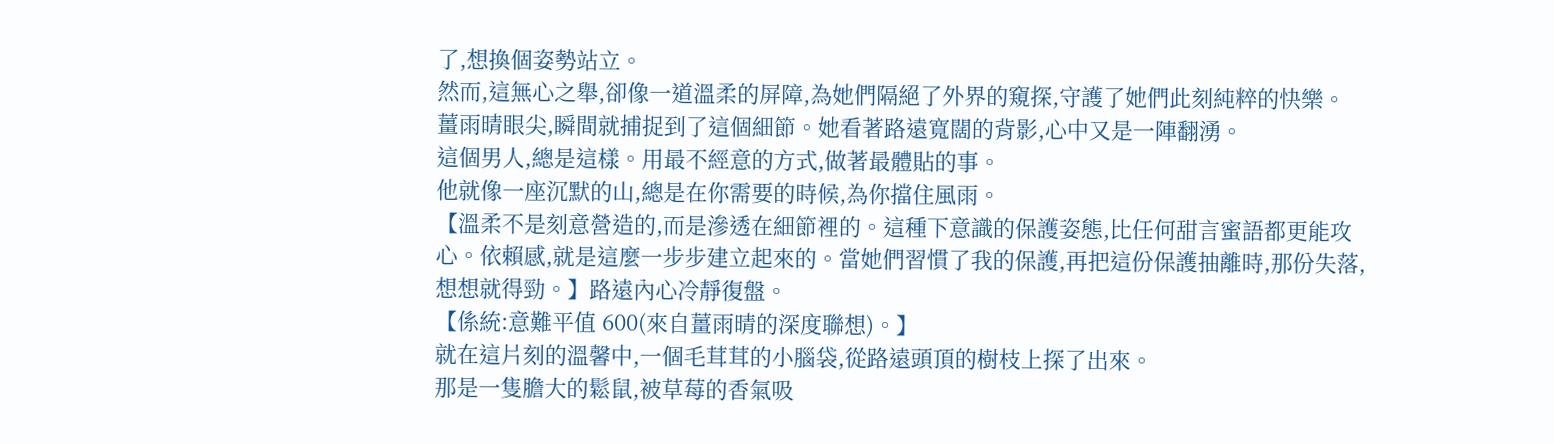了,想換個姿勢站立。
然而,這無心之舉,卻像一道溫柔的屏障,為她們隔絕了外界的窺探,守護了她們此刻純粹的快樂。
薑雨晴眼尖,瞬間就捕捉到了這個細節。她看著路遠寬闊的背影,心中又是一陣翻湧。
這個男人,總是這樣。用最不經意的方式,做著最體貼的事。
他就像一座沉默的山,總是在你需要的時候,為你擋住風雨。
【溫柔不是刻意營造的,而是滲透在細節裡的。這種下意識的保護姿態,比任何甜言蜜語都更能攻心。依賴感,就是這麼一步步建立起來的。當她們習慣了我的保護,再把這份保護抽離時,那份失落,想想就得勁。】路遠內心冷靜復盤。
【係統:意難平值 600(來自薑雨晴的深度聯想)。】
就在這片刻的溫馨中,一個毛茸茸的小腦袋,從路遠頭頂的樹枝上探了出來。
那是一隻膽大的鬆鼠,被草莓的香氣吸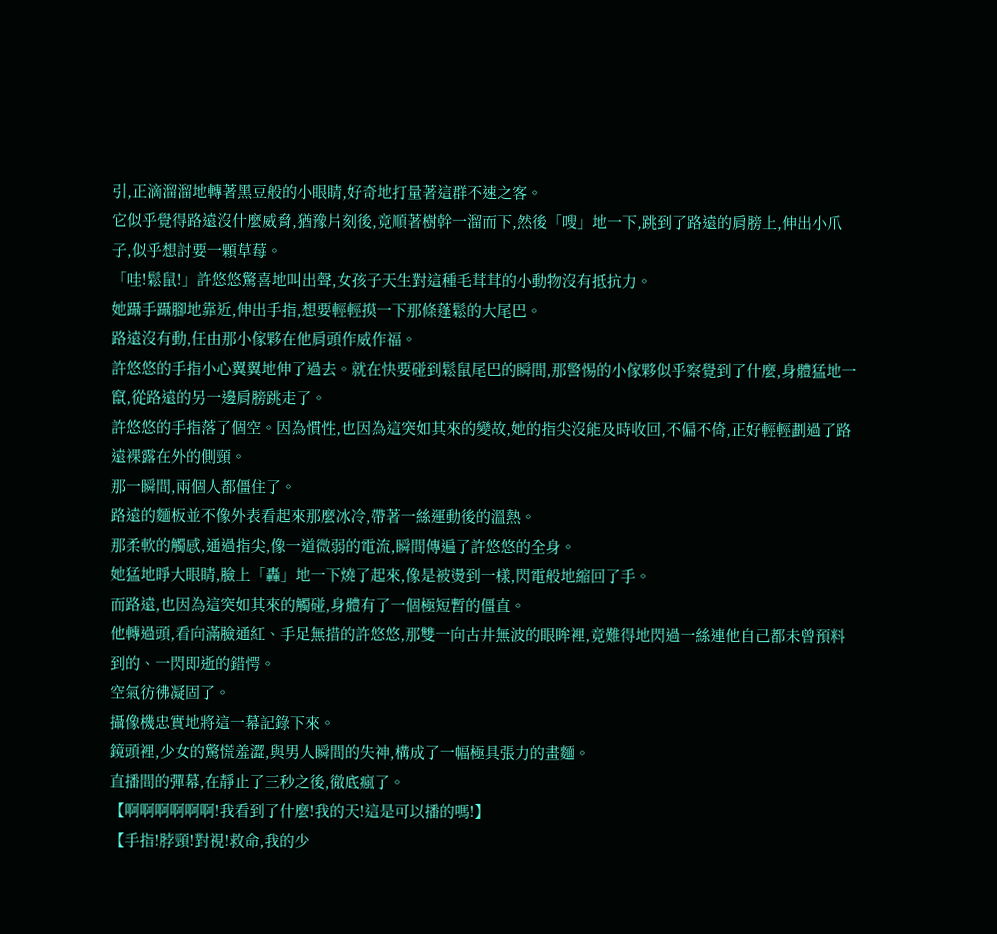引,正滴溜溜地轉著黑豆般的小眼睛,好奇地打量著這群不速之客。
它似乎覺得路遠沒什麼威脅,猶豫片刻後,竟順著樹幹一溜而下,然後「嗖」地一下,跳到了路遠的肩膀上,伸出小爪子,似乎想討要一顆草莓。
「哇!鬆鼠!」許悠悠驚喜地叫出聲,女孩子天生對這種毛茸茸的小動物沒有抵抗力。
她躡手躡腳地靠近,伸出手指,想要輕輕摸一下那條蓬鬆的大尾巴。
路遠沒有動,任由那小傢夥在他肩頭作威作福。
許悠悠的手指小心翼翼地伸了過去。就在快要碰到鬆鼠尾巴的瞬間,那警惕的小傢夥似乎察覺到了什麼,身體猛地一竄,從路遠的另一邊肩膀跳走了。
許悠悠的手指落了個空。因為慣性,也因為這突如其來的變故,她的指尖沒能及時收回,不偏不倚,正好輕輕劃過了路遠裸露在外的側頸。
那一瞬間,兩個人都僵住了。
路遠的麵板並不像外表看起來那麼冰冷,帶著一絲運動後的溫熱。
那柔軟的觸感,通過指尖,像一道微弱的電流,瞬間傳遍了許悠悠的全身。
她猛地睜大眼睛,臉上「轟」地一下燒了起來,像是被燙到一樣,閃電般地縮回了手。
而路遠,也因為這突如其來的觸碰,身體有了一個極短暫的僵直。
他轉過頭,看向滿臉通紅、手足無措的許悠悠,那雙一向古井無波的眼眸裡,竟難得地閃過一絲連他自己都未曾預料到的、一閃即逝的錯愕。
空氣彷彿凝固了。
攝像機忠實地將這一幕記錄下來。
鏡頭裡,少女的驚慌羞澀,與男人瞬間的失神,構成了一幅極具張力的畫麵。
直播間的彈幕,在靜止了三秒之後,徹底瘋了。
【啊啊啊啊啊啊!我看到了什麼!我的天!這是可以播的嗎!】
【手指!脖頸!對視!救命,我的少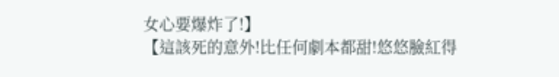女心要爆炸了!】
【這該死的意外!比任何劇本都甜!悠悠臉紅得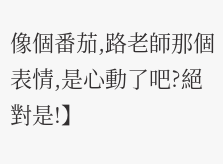像個番茄,路老師那個表情,是心動了吧?絕對是!】